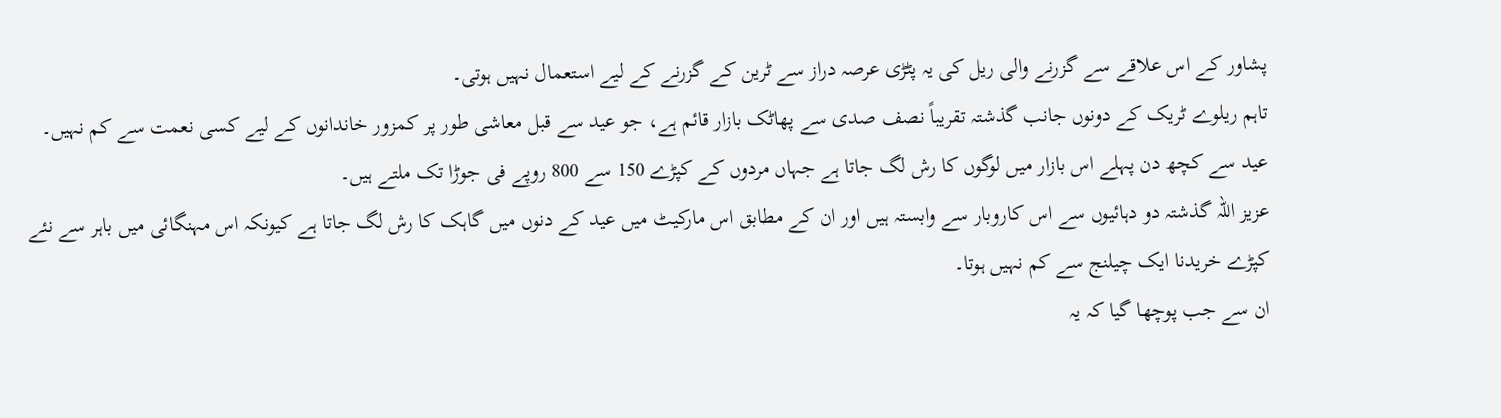پشاور کے اس علاقے سے گزرنے والی ریل کی یہ پٹڑی عرصہ دراز سے ٹرین کے گزرنے کے لیے استعمال نہیں ہوتی۔
تاہم ریلوے ٹریک کے دونوں جانب گذشتہ تقریباً نصف صدی سے پھاٹک بازار قائم ہے، جو عید سے قبل معاشی طور پر کمزور خاندانوں کے لیے کسی نعمت سے کم نہیں۔
عید سے کچھ دن پہلے اس بازار میں لوگوں کا رش لگ جاتا ہے جہاں مردوں کے کپڑے 150 سے 800 روپے فی جوڑا تک ملتے ہیں۔
عزیز اللہ گذشتہ دو دہائیوں سے اس کاروبار سے وابستہ ہیں اور ان کے مطابق اس مارکیٹ میں عید کے دنوں میں گاہک کا رش لگ جاتا ہے کیونکہ اس مہنگائی میں باہر سے نئے کپڑے خریدنا ایک چیلنج سے کم نہیں ہوتا۔
ان سے جب پوچھا گیا کہ یہ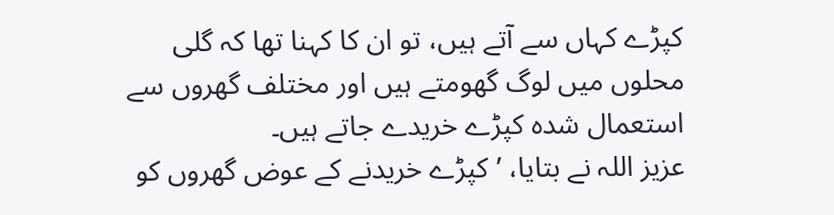کپڑے کہاں سے آتے ہیں، تو ان کا کہنا تھا کہ گلی محلوں میں لوگ گھومتے ہیں اور مختلف گھروں سے استعمال شدہ کپڑے خریدے جاتے ہیں۔
عزیز اللہ نے بتایا، ’کپڑے خریدنے کے عوض گھروں کو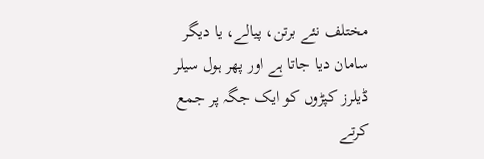مختلف نئے برتن، پیالے، یا دیگر سامان دیا جاتا ہے اور پھر ہول سیلر ڈیلرز کپڑوں کو ایک جگہ پر جمع کرتے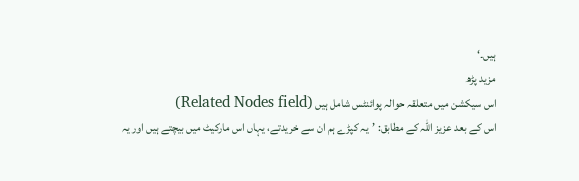ہیں۔‘
مزید پڑھ
اس سیکشن میں متعلقہ حوالہ پوائنٹس شامل ہیں (Related Nodes field)
اس کے بعد عزیز اللہ کے مطابق: ’یہ کپڑے ہم ان سے خریدتے، یہاں اس مارکیٹ میں بیچتے ہیں اور یہ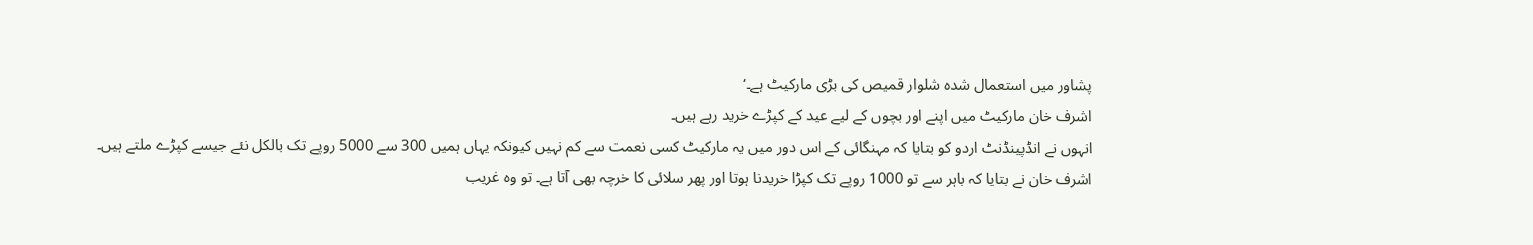پشاور میں استعمال شدہ شلوار قمیص کی بڑی مارکیٹ ہے۔‘
اشرف خان مارکیٹ میں اپنے اور بچوں کے لیے عید کے کپڑے خرید رہے ہیں۔
انہوں نے انڈپینڈنٹ اردو کو بتایا کہ مہنگائی کے اس دور میں یہ مارکیٹ کسی نعمت سے کم نہیں کیونکہ یہاں ہمیں 300 سے 5000 روپے تک بالکل نئے جیسے کپڑے ملتے ہیں۔
اشرف خان نے بتایا کہ باہر سے تو 1000 روپے تک کپڑا خریدنا ہوتا اور پھر سلائی کا خرچہ بھی آتا ہے۔ تو وہ غریب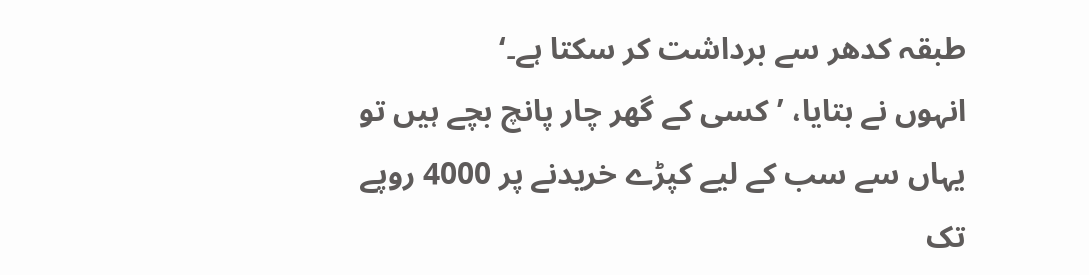طبقہ کدھر سے برداشت کر سکتا ہے۔‘
انہوں نے بتایا، ’کسی کے گھر چار پانچ بچے ہیں تو یہاں سے سب کے لیے کپڑے خریدنے پر 4000 روپے تک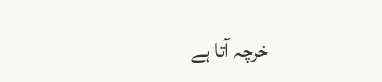خرچہ آتا ہے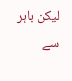لیکن باہر سے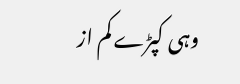وہی کپڑے کم از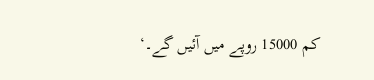کم 15000 روپے میں آئیں گے۔‘